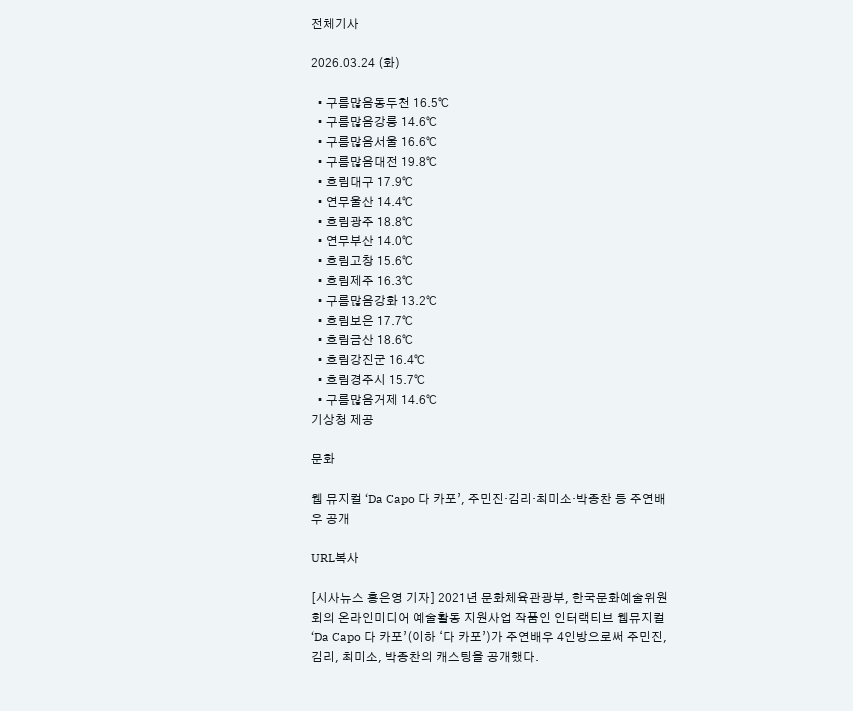전체기사

2026.03.24 (화)

  • 구름많음동두천 16.5℃
  • 구름많음강릉 14.6℃
  • 구름많음서울 16.6℃
  • 구름많음대전 19.8℃
  • 흐림대구 17.9℃
  • 연무울산 14.4℃
  • 흐림광주 18.8℃
  • 연무부산 14.0℃
  • 흐림고창 15.6℃
  • 흐림제주 16.3℃
  • 구름많음강화 13.2℃
  • 흐림보은 17.7℃
  • 흐림금산 18.6℃
  • 흐림강진군 16.4℃
  • 흐림경주시 15.7℃
  • 구름많음거제 14.6℃
기상청 제공

문화

웹 뮤지컬 ‘Da Capo 다 카포’, 주민진·김리·최미소·박종찬 등 주연배우 공개

URL복사

[시사뉴스 홍은영 기자] 2021년 문화체육관광부, 한국문화예술위원회의 온라인미디어 예술활동 지원사업 작품인 인터랙티브 웹뮤지컬 ‘Da Capo 다 카포’(이하 ‘다 카포’)가 주연배우 4인방으로써 주민진, 김리, 최미소, 박종찬의 캐스팅을 공개했다.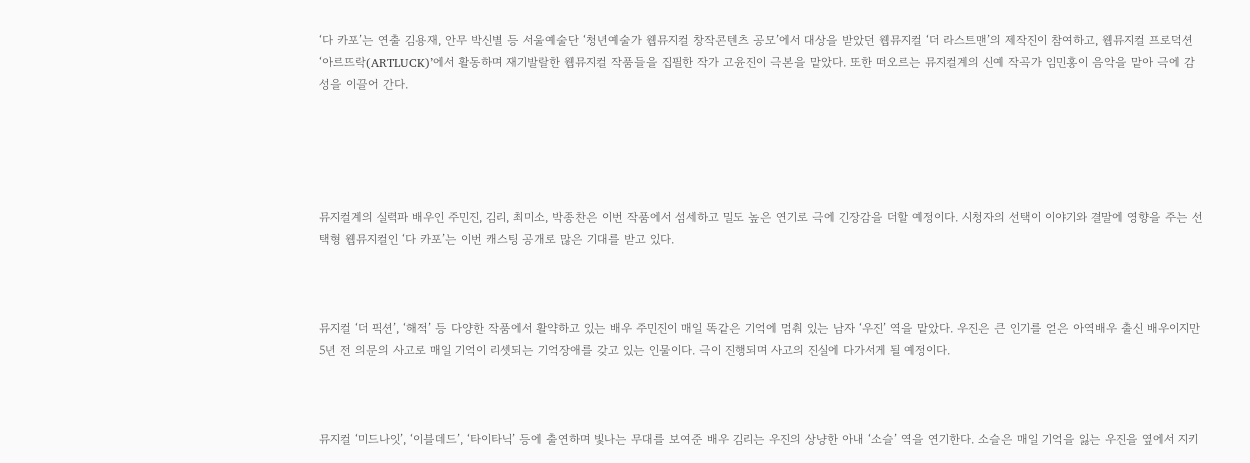‘다 카포’는 연출 김용재, 안무 박신별 등 서울예술단 ‘청년예술가 웹뮤지컬 창작콘텐츠 공모’에서 대상을 받았던 웹뮤지컬 ‘더 라스트맨’의 제작진이 참여하고, 웹뮤지컬 프로덕션 ‘아르뜨락(ARTLUCK)’에서 활동하며 재기발랄한 웹뮤지컬 작품들을 집필한 작가 고윤진이 극본을 맡았다. 또한 떠오르는 뮤지컬계의 신예 작곡가 임민홍이 음악을 맡아 극에 감성을 이끌어 간다.





뮤지컬계의 실력파 배우인 주민진, 김리, 최미소, 박종찬은 이번 작품에서 섬세하고 밀도 높은 연기로 극에 긴장감을 더할 예정이다. 시청자의 선택이 이야기와 결말에 영향을 주는 선택형 웹뮤지컬인 ‘다 카포’는 이번 캐스팅 공개로 많은 기대를 받고 있다.



뮤지컬 ‘더 픽션’, ‘해적’ 등 다양한 작품에서 활약하고 있는 배우 주민진이 매일 똑같은 기억에 멈춰 있는 남자 ‘우진’ 역을 맡았다. 우진은 큰 인기를 얻은 아역배우 출신 배우이지만 5년 전 의문의 사고로 매일 기억이 리셋되는 기억장애를 갖고 있는 인물이다. 극이 진행되며 사고의 진실에 다가서게 될 예정이다.



뮤지컬 ‘미드나잇’, ‘이블데드’, ‘타이타닉’ 등에 출연하며 빛나는 무대를 보여준 배우 김리는 우진의 상냥한 아내 ‘소슬’ 역을 연기한다. 소슬은 매일 기억을 잃는 우진을 옆에서 지키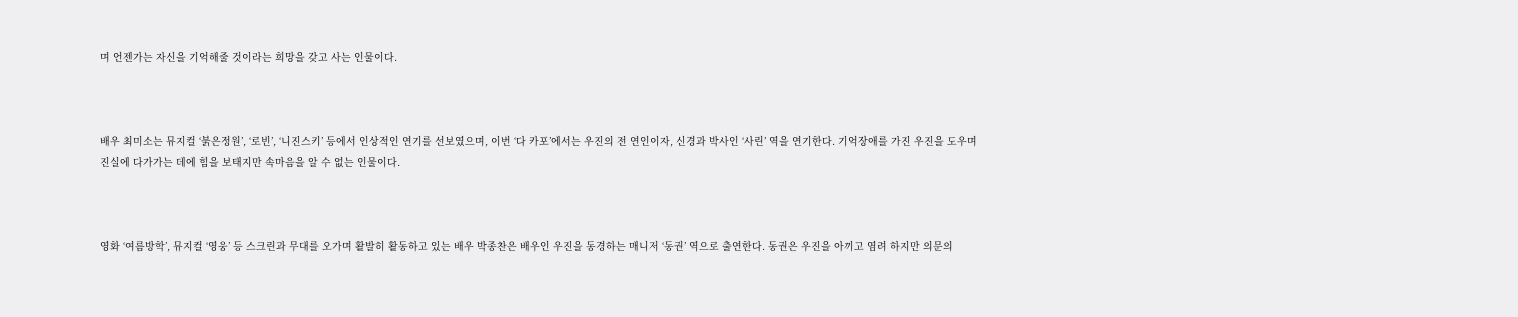며 언젠가는 자신을 기억해줄 것이라는 희망을 갖고 사는 인물이다.



배우 최미소는 뮤지컬 ‘붉은정원’, ‘로빈’, ‘니진스키’ 등에서 인상적인 연기를 선보였으며, 이번 ‘다 카포’에서는 우진의 전 연인이자, 신경과 박사인 ‘사린’ 역을 연기한다. 기억장애를 가진 우진을 도우며 진실에 다가가는 데에 힘을 보태지만 속마음을 알 수 없는 인물이다.



영화 ‘여름방학’, 뮤지컬 ‘영웅’ 등 스크린과 무대를 오가며 활발히 활동하고 있는 배우 박종찬은 배우인 우진을 동경하는 매니저 ‘동권’ 역으로 출연한다. 동권은 우진을 아끼고 염려 하지만 의문의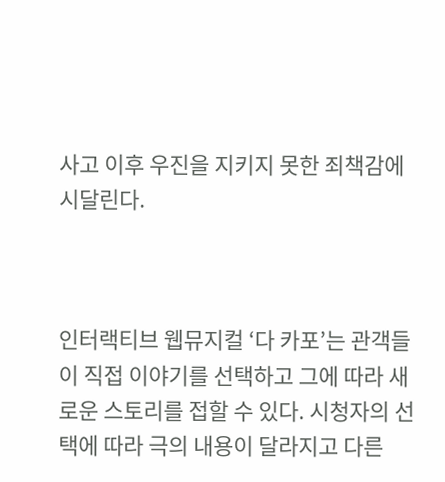사고 이후 우진을 지키지 못한 죄책감에 시달린다.



인터랙티브 웹뮤지컬 ‘다 카포’는 관객들이 직접 이야기를 선택하고 그에 따라 새로운 스토리를 접할 수 있다. 시청자의 선택에 따라 극의 내용이 달라지고 다른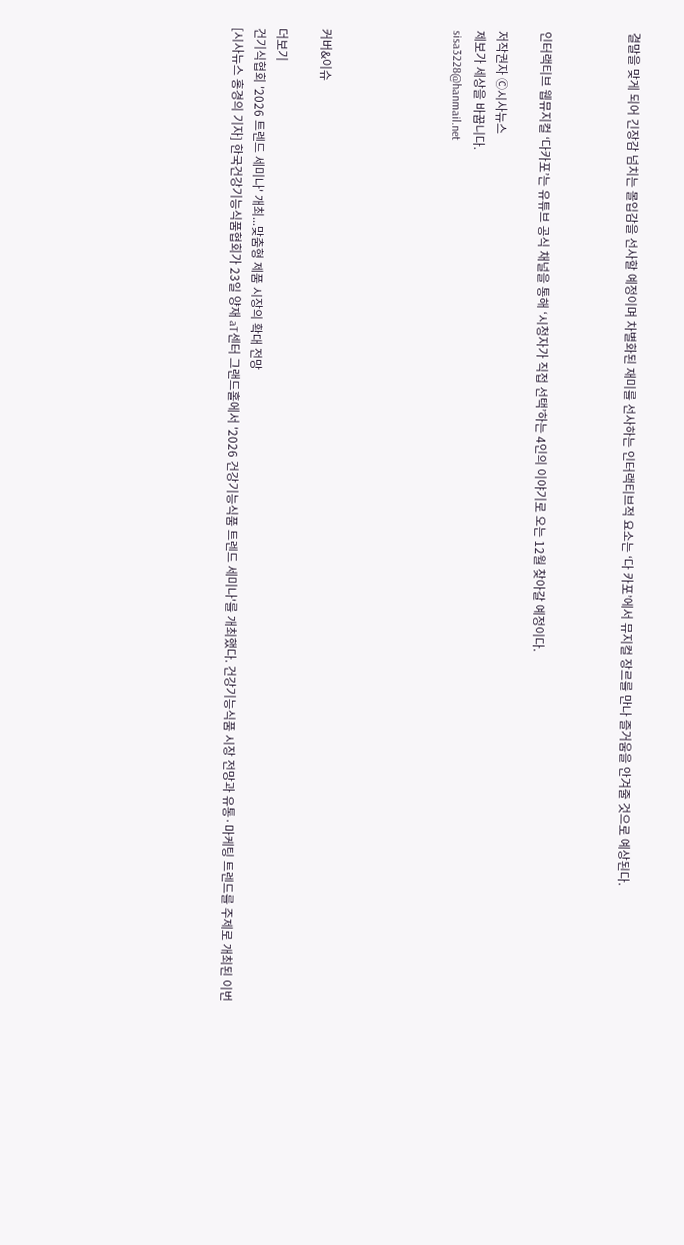결말을 맞게 되어 긴장감 넘치는 몰입감을 선사할 예정이며 차별화된 재미를 선사하는 인터랙티브적 요소는 ‘다 카포’에서 뮤지컬 장르를 만나 즐거움을 안겨줄 것으로 예상된다.



인터랙티브 웹뮤지컬 ‘다카포’는 유튜브 공식 채널을 통해 ‘시청자가 직접 선택’하는 4인의 이야기로 오는 12월 찾아갈 예정이다.

저작권자 Ⓒ시사뉴스
제보가 세상을 바꿉니다.
sisa3228@hanmail.net





커버&이슈

더보기
건기식협회 '2026 트렌드 세미나' 개최...맞춤형 제품 시장의 확대 전망
[시사뉴스 홍경의 기자] 한국건강기능식품협회가 23일 양재 aT센터 그랜드홀에서 '2026 건강기능식품 트렌드 세미나'를 개최했다. 건강기능식품 시장 전망과 유통·마케팅 트렌드를 주제로 개최된 이번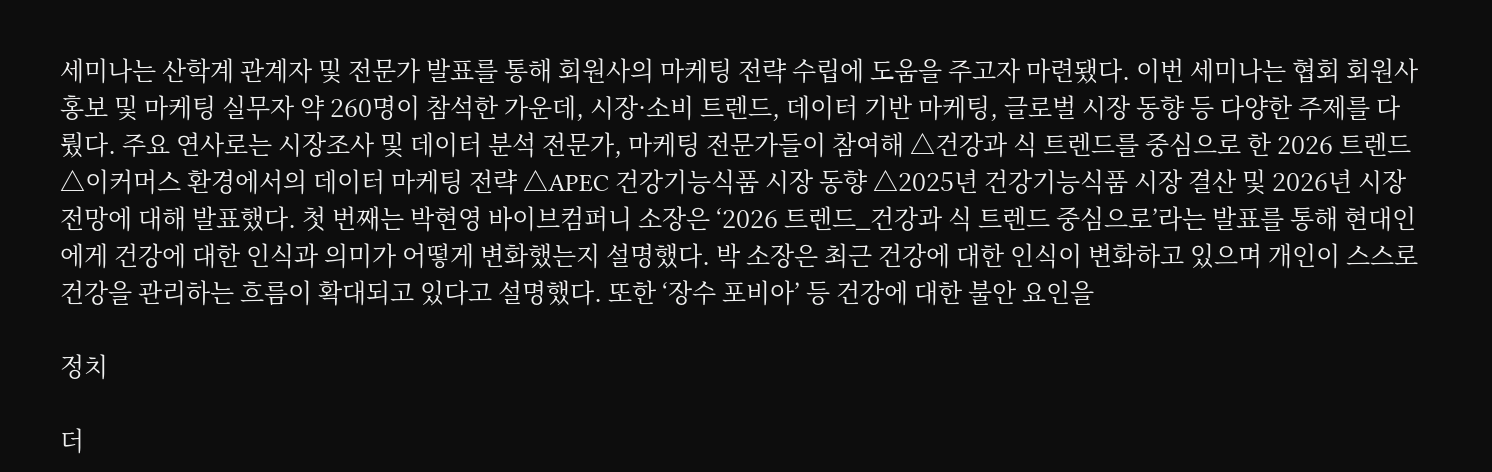세미나는 산학계 관계자 및 전문가 발표를 통해 회원사의 마케팅 전략 수립에 도움을 주고자 마련됐다. 이번 세미나는 협회 회원사 홍보 및 마케팅 실무자 약 260명이 참석한 가운데, 시장·소비 트렌드, 데이터 기반 마케팅, 글로벌 시장 동향 등 다양한 주제를 다뤘다. 주요 연사로는 시장조사 및 데이터 분석 전문가, 마케팅 전문가들이 참여해 △건강과 식 트렌드를 중심으로 한 2026 트렌드 △이커머스 환경에서의 데이터 마케팅 전략 △APEC 건강기능식품 시장 동향 △2025년 건강기능식품 시장 결산 및 2026년 시장 전망에 대해 발표했다. 첫 번째는 박현영 바이브컴퍼니 소장은 ‘2026 트렌드_건강과 식 트렌드 중심으로’라는 발표를 통해 현대인에게 건강에 대한 인식과 의미가 어떻게 변화했는지 설명했다. 박 소장은 최근 건강에 대한 인식이 변화하고 있으며 개인이 스스로 건강을 관리하는 흐름이 확대되고 있다고 설명했다. 또한 ‘장수 포비아’ 등 건강에 대한 불안 요인을

정치

더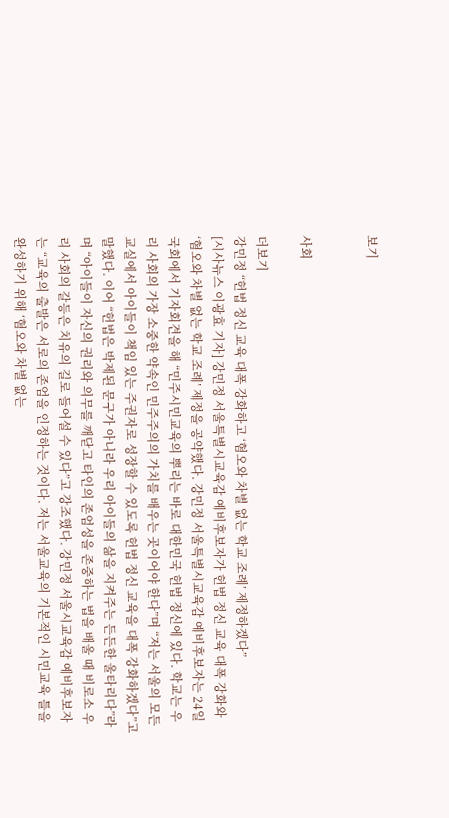보기


사회

더보기
강민정 “헌법 정신 교육 대폭 강화하고 ‘혐오와 차별 없는 학교 조례’ 제정하겠다”
[시사뉴스 이광효 기자] 강민정 서울특별시교육감 예비후보자가 헌법 정신 교육 대폭 강화와 ‘혐오와 차별 없는 학교 조례’ 제정을 공약했다. 강민정 서울특별시교육감 예비후보자는 24일 국회에서 기자회견을 해 “민주시민교육의 뿌리는 바로 대한민국 헌법 정신에 있다. 학교는 우리 사회의 가장 소중한 약속인 민주주의의 가치를 배우는 곳이어야 한다”며 “저는 서울의 모든 교실에서 아이들이 책임 있는 주권자로 성장할 수 있도록 헌법 정신 교육을 대폭 강화하겠다”고 말했다. 이어 “헌법은 박제된 문구가 아니라 우리 아이들의 삶을 지켜주는 든든한 울타리다”라며 “아이들이 자신의 권리와 의무를 깨닫고 타인의 존엄성을 존중하는 법을 배울 때 비로소 우리 사회의 갈등은 치유의 길로 들어설 수 있다”고 강조했다. 강민정 서울시교육감 예비후보자는 “교육의 출발은 서로의 존엄을 인정하는 것이다. 저는 서울교육의 기본적인 시민교육 틀을 완성하기 위해 ‘혐오와 차별 없는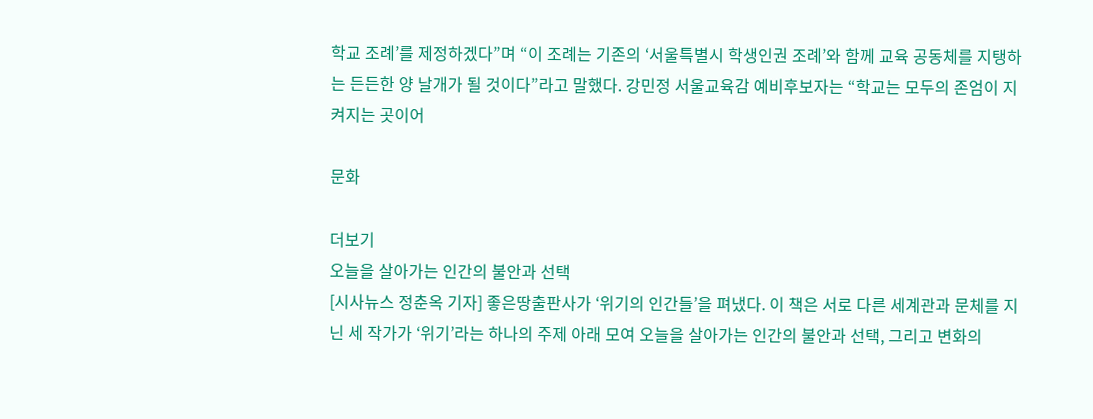학교 조례’를 제정하겠다”며 “이 조례는 기존의 ‘서울특별시 학생인권 조례’와 함께 교육 공동체를 지탱하는 든든한 양 날개가 될 것이다”라고 말했다. 강민정 서울교육감 예비후보자는 “학교는 모두의 존엄이 지켜지는 곳이어

문화

더보기
오늘을 살아가는 인간의 불안과 선택
[시사뉴스 정춘옥 기자] 좋은땅출판사가 ‘위기의 인간들’을 펴냈다. 이 책은 서로 다른 세계관과 문체를 지닌 세 작가가 ‘위기’라는 하나의 주제 아래 모여 오늘을 살아가는 인간의 불안과 선택, 그리고 변화의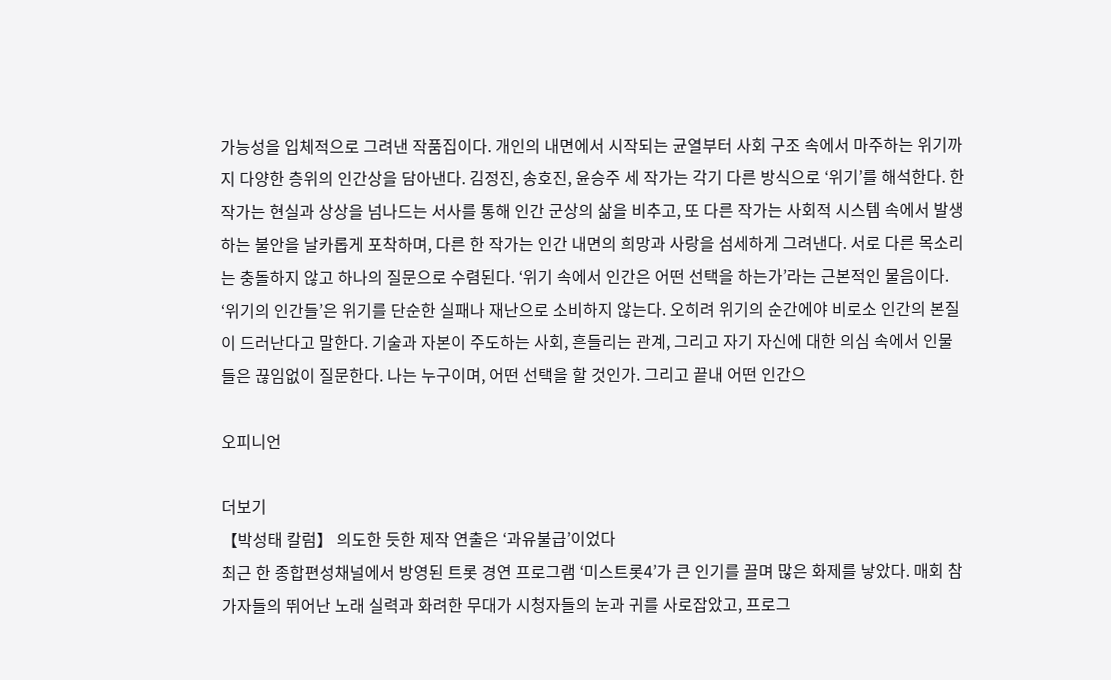가능성을 입체적으로 그려낸 작품집이다. 개인의 내면에서 시작되는 균열부터 사회 구조 속에서 마주하는 위기까지 다양한 층위의 인간상을 담아낸다. 김정진, 송호진, 윤승주 세 작가는 각기 다른 방식으로 ‘위기’를 해석한다. 한 작가는 현실과 상상을 넘나드는 서사를 통해 인간 군상의 삶을 비추고, 또 다른 작가는 사회적 시스템 속에서 발생하는 불안을 날카롭게 포착하며, 다른 한 작가는 인간 내면의 희망과 사랑을 섬세하게 그려낸다. 서로 다른 목소리는 충돌하지 않고 하나의 질문으로 수렴된다. ‘위기 속에서 인간은 어떤 선택을 하는가’라는 근본적인 물음이다. ‘위기의 인간들’은 위기를 단순한 실패나 재난으로 소비하지 않는다. 오히려 위기의 순간에야 비로소 인간의 본질이 드러난다고 말한다. 기술과 자본이 주도하는 사회, 흔들리는 관계, 그리고 자기 자신에 대한 의심 속에서 인물들은 끊임없이 질문한다. 나는 누구이며, 어떤 선택을 할 것인가. 그리고 끝내 어떤 인간으

오피니언

더보기
【박성태 칼럼】 의도한 듯한 제작 연출은 ‘과유불급’이었다
최근 한 종합편성채널에서 방영된 트롯 경연 프로그램 ‘미스트롯4’가 큰 인기를 끌며 많은 화제를 낳았다. 매회 참가자들의 뛰어난 노래 실력과 화려한 무대가 시청자들의 눈과 귀를 사로잡았고, 프로그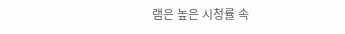램은 높은 시청률 속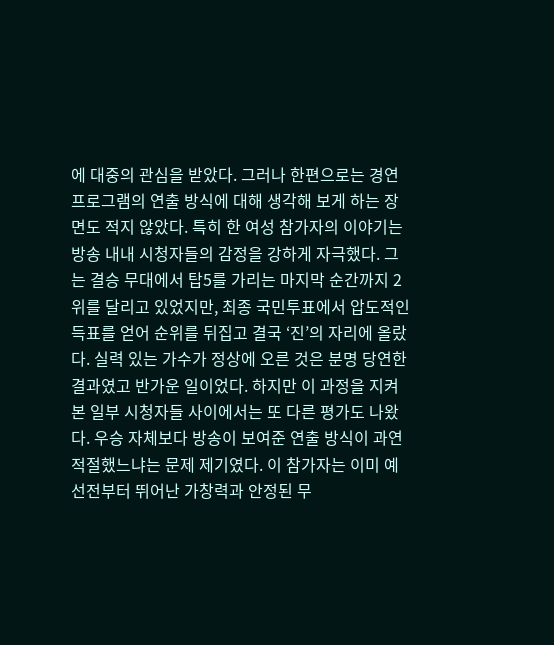에 대중의 관심을 받았다. 그러나 한편으로는 경연 프로그램의 연출 방식에 대해 생각해 보게 하는 장면도 적지 않았다. 특히 한 여성 참가자의 이야기는 방송 내내 시청자들의 감정을 강하게 자극했다. 그는 결승 무대에서 탑5를 가리는 마지막 순간까지 2위를 달리고 있었지만, 최종 국민투표에서 압도적인 득표를 얻어 순위를 뒤집고 결국 ‘진’의 자리에 올랐다. 실력 있는 가수가 정상에 오른 것은 분명 당연한 결과였고 반가운 일이었다. 하지만 이 과정을 지켜본 일부 시청자들 사이에서는 또 다른 평가도 나왔다. 우승 자체보다 방송이 보여준 연출 방식이 과연 적절했느냐는 문제 제기였다. 이 참가자는 이미 예선전부터 뛰어난 가창력과 안정된 무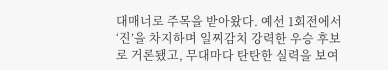대매너로 주목을 받아왔다. 예선 1회전에서 ‘진’을 차지하며 일찌감치 강력한 우승 후보로 거론됐고, 무대마다 탄탄한 실력을 보여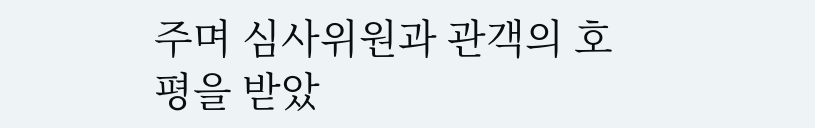주며 심사위원과 관객의 호평을 받았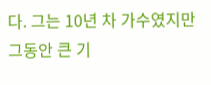다. 그는 10년 차 가수였지만 그동안 큰 기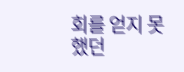회를 얻지 못했던